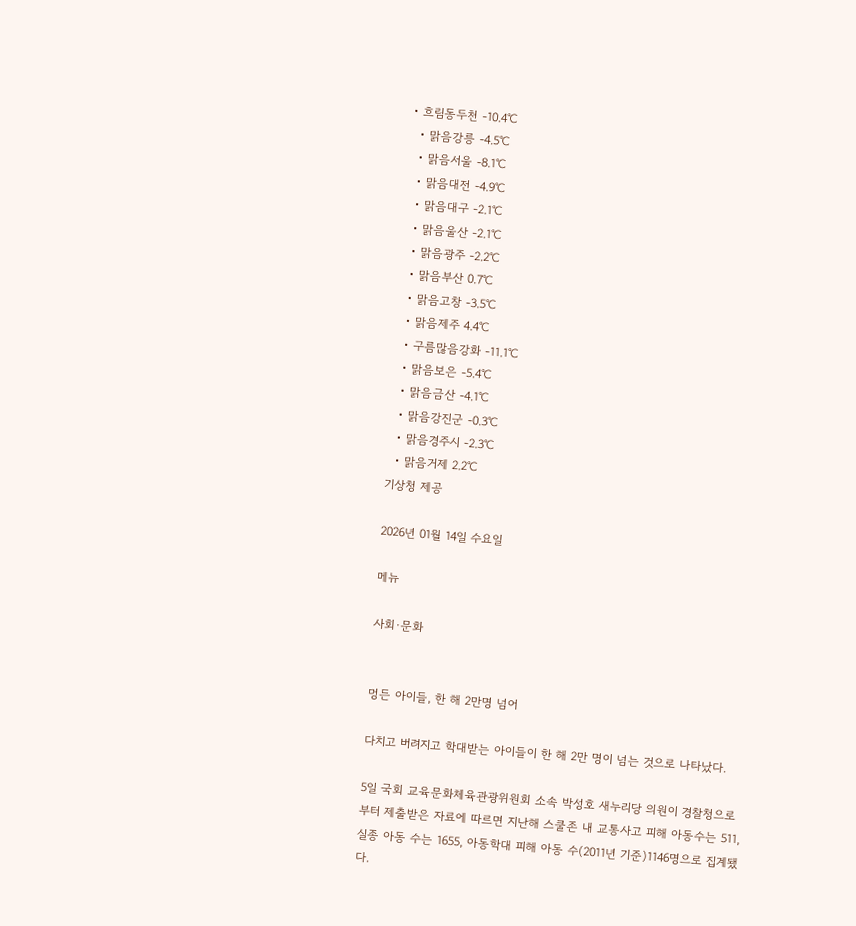• 흐림동두천 -10.4℃
  • 맑음강릉 -4.5℃
  • 맑음서울 -8.1℃
  • 맑음대전 -4.9℃
  • 맑음대구 -2.1℃
  • 맑음울산 -2.1℃
  • 맑음광주 -2.2℃
  • 맑음부산 0.7℃
  • 맑음고창 -3.5℃
  • 맑음제주 4.4℃
  • 구름많음강화 -11.1℃
  • 맑음보은 -5.4℃
  • 맑음금산 -4.1℃
  • 맑음강진군 -0.3℃
  • 맑음경주시 -2.3℃
  • 맑음거제 2.2℃
기상청 제공

2026년 01월 14일 수요일

메뉴

사회·문화


멍든 아이들, 한 해 2만명 넘어

다치고 버려지고 학대받는 아이들이 한 해 2만 명이 넘는 것으로 나타났다.

5일 국회 교육문화체육관광위원회 소속 박성호 새누리당 의원이 경찰청으로부터 제출받은 자료에 따르면 지난해 스쿨존 내 교통사고 피해 아동수는 511, 실종 아동 수는 1655, 아동학대 피해 아동 수(2011년 기준)1146명으로 집계됐다.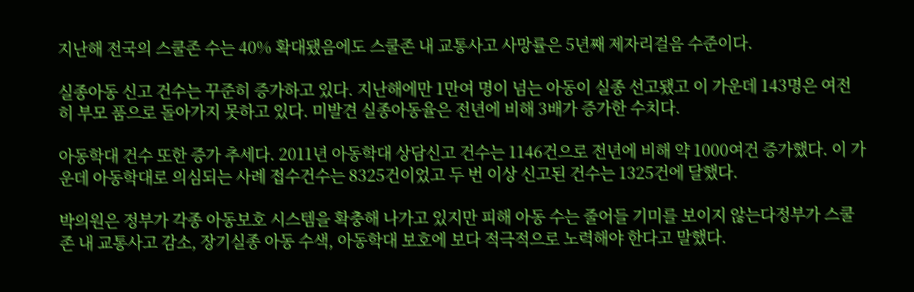지난해 전국의 스쿨존 수는 40% 확대됐음에도 스쿨존 내 교통사고 사망률은 5년째 제자리걸음 수준이다.

실종아동 신고 건수는 꾸준히 증가하고 있다. 지난해에만 1만여 명이 넘는 아동이 실종 선고됐고 이 가운데 143명은 여전히 부모 품으로 돌아가지 못하고 있다. 미발견 실종아동율은 전년에 비해 3배가 증가한 수치다.

아동학대 건수 또한 증가 추세다. 2011년 아동학대 상담신고 건수는 1146건으로 전년에 비해 약 1000여건 증가했다. 이 가운데 아동학대로 의심되는 사례 접수건수는 8325건이었고 두 번 이상 신고된 건수는 1325건에 달했다.

박의원은 정부가 각종 아동보호 시스템을 확충해 나가고 있지만 피해 아동 수는 줄어들 기미를 보이지 않는다정부가 스쿨존 내 교통사고 감소, 장기실종 아동 수색, 아동학대 보호에 보다 적극적으로 노력해야 한다고 말했다.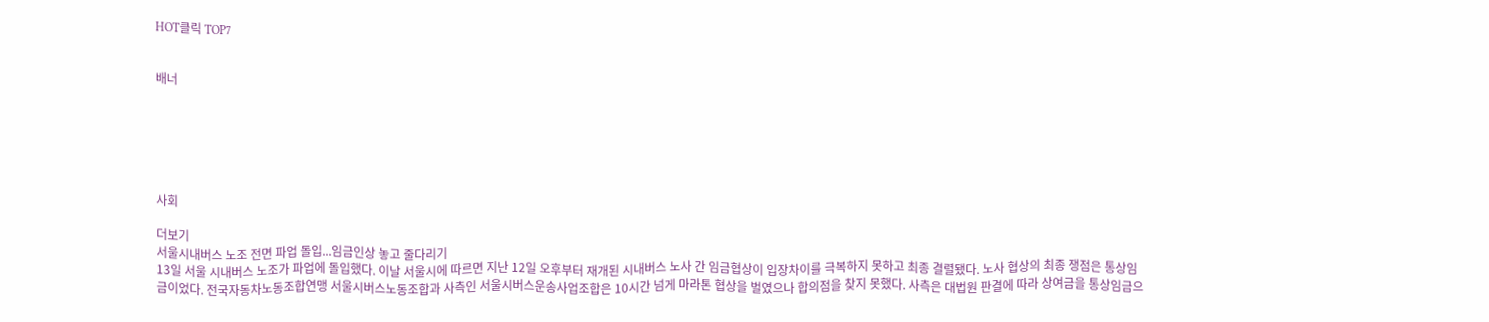HOT클릭 TOP7


배너






사회

더보기
서울시내버스 노조 전면 파업 돌입...임금인상 놓고 줄다리기
13일 서울 시내버스 노조가 파업에 돌입했다. 이날 서울시에 따르면 지난 12일 오후부터 재개된 시내버스 노사 간 임금협상이 입장차이를 극복하지 못하고 최종 결렬됐다. 노사 협상의 최종 쟁점은 통상임금이었다. 전국자동차노동조합연맹 서울시버스노동조합과 사측인 서울시버스운송사업조합은 10시간 넘게 마라톤 협상을 벌였으나 합의점을 찾지 못했다. 사측은 대법원 판결에 따라 상여금을 통상임금으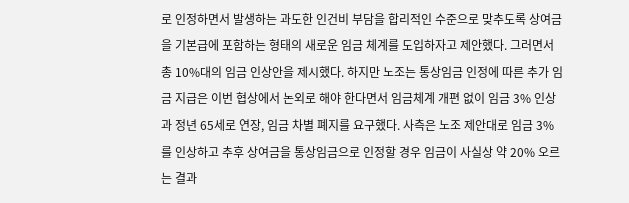로 인정하면서 발생하는 과도한 인건비 부담을 합리적인 수준으로 맞추도록 상여금을 기본급에 포함하는 형태의 새로운 임금 체계를 도입하자고 제안했다. 그러면서 총 10%대의 임금 인상안을 제시했다. 하지만 노조는 통상임금 인정에 따른 추가 임금 지급은 이번 협상에서 논외로 해야 한다면서 임금체계 개편 없이 임금 3% 인상과 정년 65세로 연장, 임금 차별 폐지를 요구했다. 사측은 노조 제안대로 임금 3%를 인상하고 추후 상여금을 통상임금으로 인정할 경우 임금이 사실상 약 20% 오르는 결과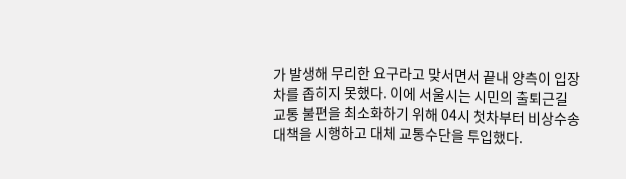가 발생해 무리한 요구라고 맞서면서 끝내 양측이 입장차를 좁히지 못했다. 이에 서울시는 시민의 출퇴근길 교통 불편을 최소화하기 위해 04시 첫차부터 비상수송대책을 시행하고 대체 교통수단을 투입했다.